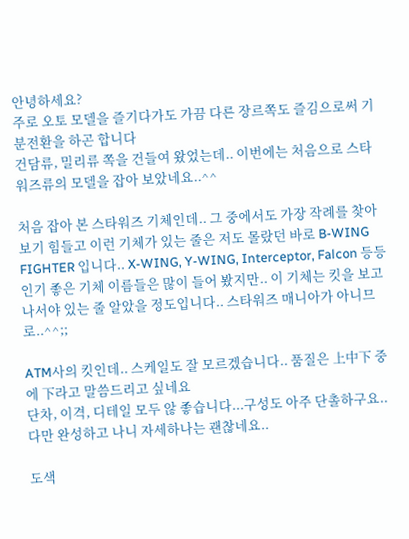안녕하세요?
주로 오토 모델을 즐기다가도 가끔 다른 장르쪽도 즐김으로써 기분전환을 하곤 합니다
건담류, 밀리류 쪽을 건들여 왔었는데.. 이번에는 처음으로 스타워즈류의 모델을 잡아 보았네요..^^

처음 잡아 본 스타워즈 기체인데.. 그 중에서도 가장 작례를 찾아보기 힘들고 이런 기체가 있는 줄은 저도 몰랐던 바로 B-WING FIGHTER 입니다.. X-WING, Y-WING, Interceptor, Falcon 등등 인기 좋은 기체 이름들은 많이 들어 봤지만.. 이 기체는 킷을 보고 나서야 있는 줄 알았을 정도입니다.. 스타워즈 매니아가 아니므로..^^;;

ATM사의 킷인데.. 스케일도 잘 모르겠습니다.. 품질은 上中下 중에 下라고 말씀드리고 싶네요
단차, 이격, 디테일 모두 않 좋습니다...구성도 아주 단촐하구요..
다만 완성하고 나니 자세하나는 괜찮네요..

도색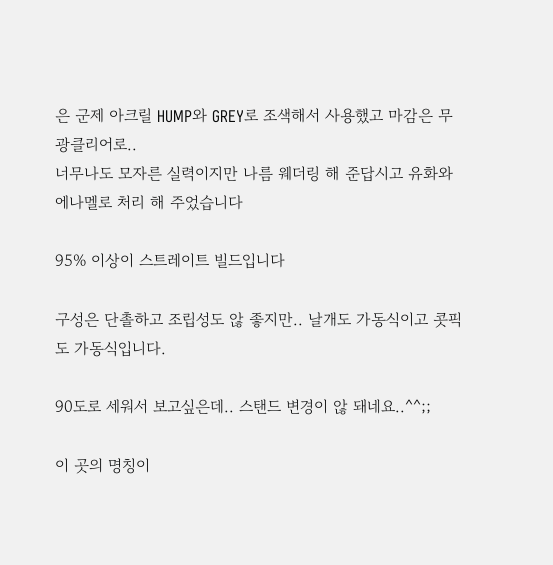은 군제 아크릴 HUMP와 GREY로 조색해서 사용했고 마감은 무광클리어로..
너무나도 모자른 실력이지만 나름 웨더링 해 준답시고 유화와 에나멜로 처리 해 주었습니다

95% 이상이 스트레이트 빌드입니다

구성은 단촐하고 조립성도 않 좋지만.. 날개도 가동식이고 콧픽도 가동식입니다.

90도로 세워서 보고싶은데.. 스탠드 변경이 않 돼네요..^^;;

이 곳의 명칭이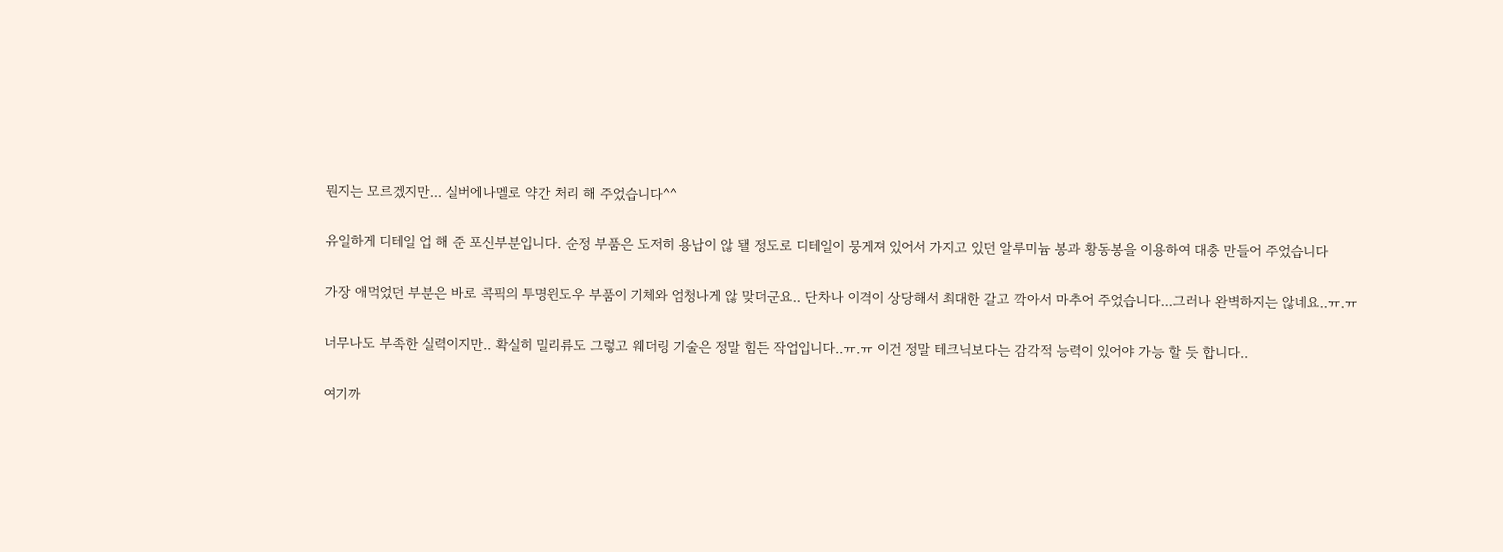뭔지는 모르겠지만... 실버에나멜로 약간 처리 해 주었습니다^^

유일하게 디테일 업 해 준 포신부분입니다. 순정 부품은 도저히 용납이 않 됄 정도로 디테일이 뭉게져 있어서 가지고 있던 알루미늄 봉과 황동봉을 이용하여 대충 만들어 주었습니다

가장 애먹었던 부분은 바로 콕픽의 투명윈도우 부품이 기체와 엄청나게 않 맞더군요.. 단차나 이격이 상당해서 최대한 갈고 깍아서 마추어 주었습니다...그러나 완벽하지는 않네요..ㅠ.ㅠ

너무나도 부족한 실력이지만.. 확실히 밀리류도 그렇고 웨더링 기술은 정말 힘든 작업입니다..ㅠ.ㅠ 이건 정말 테크닉보다는 감각적 능력이 있어야 가능 할 듯 합니다..

여기까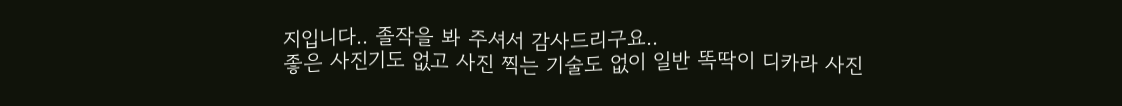지입니다.. 졸작을 봐 주셔서 감사드리구요..
좋은 사진기도 없고 사진 찍는 기술도 없이 일반 똑딱이 디카라 사진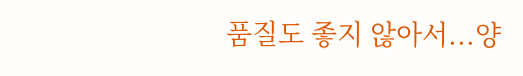품질도 좋지 않아서...양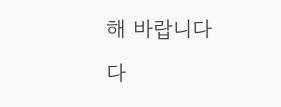해 바랍니다
다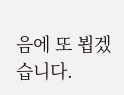음에 또 뵙겠습니다.